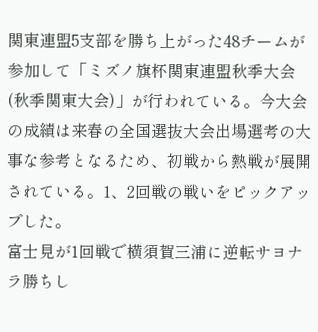関東連盟5支部を勝ち上がった48チームが参加して「ミズノ旗杯関東連盟秋季大会(秋季関東大会)」が行われている。今大会の成績は来春の全国選抜大会出場選考の大事な参考となるため、初戦から熱戦が展開されている。1、2回戦の戦いをピックアップした。
富士見が1回戦で横須賀三浦に逆転サヨナラ勝ちし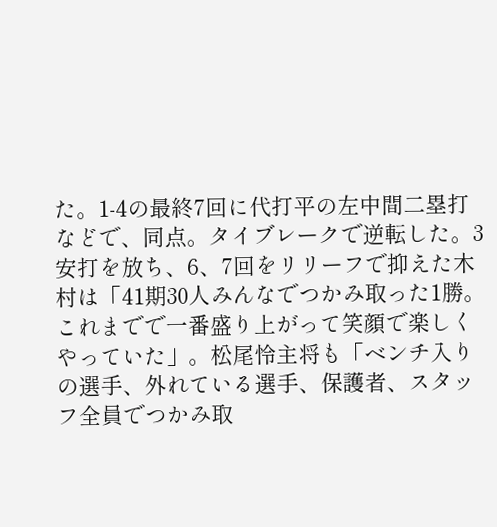た。1-4の最終7回に代打平の左中間二塁打などで、同点。タイブレークで逆転した。3安打を放ち、6、7回をリリーフで抑えた木村は「41期30人みんなでつかみ取った1勝。これまでで一番盛り上がって笑顔で楽しくやっていた」。松尾怜主将も「ベンチ入りの選手、外れている選手、保護者、スタッフ全員でつかみ取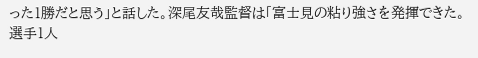った1勝だと思う」と話した。深尾友哉監督は「富士見の粘り強さを発揮できた。選手1人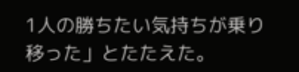1人の勝ちたい気持ちが乗り移った」とたたえた。